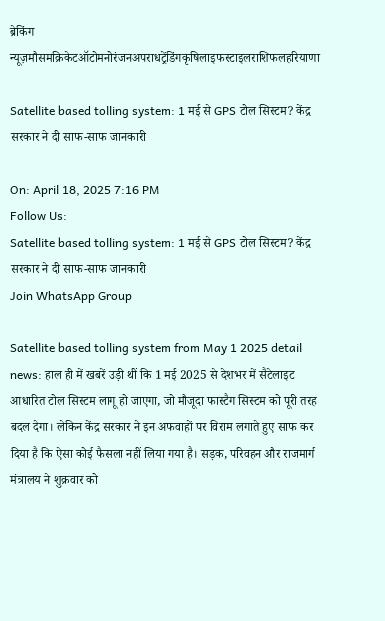ब्रेकिंग न्यूज़मौसमक्रिकेटऑटोमनोरंजनअपराधट्रेंडिंगकृषिलाइफस्टाइलराशिफलहरियाणा

Satellite based tolling system: 1 मई से GPS टोल सिस्टम? केंद्र सरकार ने दी साफ-साफ जानकारी

On: April 18, 2025 7:16 PM
Follow Us:
Satellite based tolling system: 1 मई से GPS टोल सिस्टम? केंद्र सरकार ने दी साफ-साफ जानकारी
Join WhatsApp Group

Satellite based tolling system from May 1 2025 detail news: हाल ही में खबरें उड़ी थीं कि 1 मई 2025 से देशभर में सैटेलाइट आधारित टोल सिस्टम लागू हो जाएगा, जो मौजूदा फास्टैग सिस्टम को पूरी तरह बदल देगा। लेकिन केंद्र सरकार ने इन अफवाहों पर विराम लगाते हुए साफ कर दिया है कि ऐसा कोई फैसला नहीं लिया गया है। सड़क, परिवहन और राजमार्ग मंत्रालय ने शुक्रवार को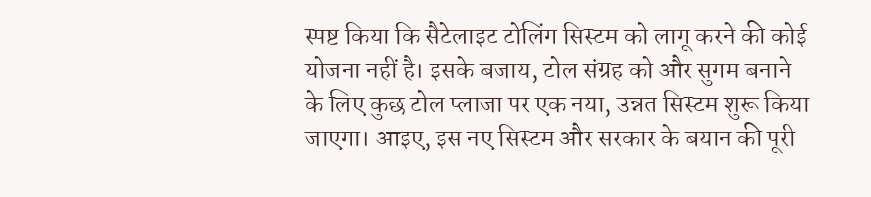स्पष्ट किया कि सैटेलाइट टोलिंग सिस्टम को लागू करने की कोई योजना नहीं है। इसके बजाय, टोल संग्रह को और सुगम बनाने के लिए कुछ टोल प्लाजा पर एक नया, उन्नत सिस्टम शुरू किया जाएगा। आइए, इस नए सिस्टम और सरकार के बयान की पूरी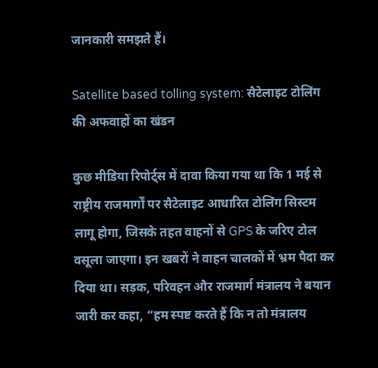जानकारी समझते हैं।

Satellite based tolling system: सैटेलाइट टोलिंग की अफवाहों का खंडन

कुछ मीडिया रिपोर्ट्स में दावा किया गया था कि 1 मई से राष्ट्रीय राजमार्गों पर सैटेलाइट आधारित टोलिंग सिस्टम लागू होगा, जिसके तहत वाहनों से GPS के जरिए टोल वसूला जाएगा। इन खबरों ने वाहन चालकों में भ्रम पैदा कर दिया था। सड़क, परिवहन और राजमार्ग मंत्रालय ने बयान जारी कर कहा, “हम स्पष्ट करते हैं कि न तो मंत्रालय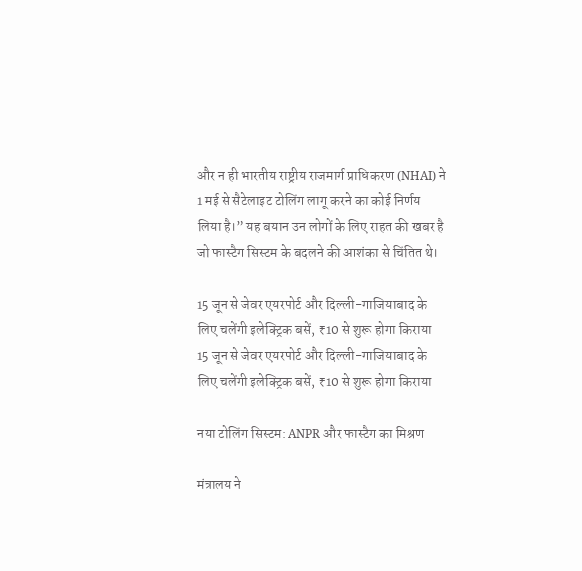और न ही भारतीय राष्ट्रीय राजमार्ग प्राधिकरण (NHAI) ने 1 मई से सैटेलाइट टोलिंग लागू करने का कोई निर्णय लिया है।” यह बयान उन लोगों के लिए राहत की खबर है जो फास्टैग सिस्टम के बदलने की आशंका से चिंतित थे।

15 जून से जेवर एयरपोर्ट और दिल्ली-गाजियाबाद के लिए चलेंगी इलेक्ट्रिक बसें, ₹10 से शुरू होगा किराया
15 जून से जेवर एयरपोर्ट और दिल्ली-गाजियाबाद के लिए चलेंगी इलेक्ट्रिक बसें, ₹10 से शुरू होगा किराया

नया टोलिंग सिस्टम: ANPR और फास्टैग का मिश्रण

मंत्रालय ने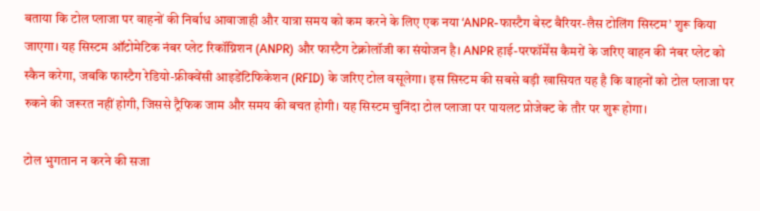बताया कि टोल प्लाजा पर वाहनों की निर्बाध आवाजाही और यात्रा समय को कम करने के लिए एक नया ‘ANPR-फास्टैग बेस्ट बैरियर-लैस टोलिंग सिस्टम’ शुरू किया जाएगा। यह सिस्टम ऑटोमेटिक नंबर प्लेट रिकॉग्निशन (ANPR) और फास्टैग टेक्नोलॉजी का संयोजन है। ANPR हाई-परफॉर्मेंस कैमरों के जरिए वाहन की नंबर प्लेट को स्कैन करेगा, जबकि फास्टैग रेडियो-फ्रीक्वेंसी आइडेंटिफिकेशन (RFID) के जरिए टोल वसूलेगा। इस सिस्टम की सबसे बड़ी खासियत यह है कि वाहनों को टोल प्लाजा पर रुकने की जरूरत नहीं होगी, जिससे ट्रैफिक जाम और समय की बचत होगी। यह सिस्टम चुनिंदा टोल प्लाजा पर पायलट प्रोजेक्ट के तौर पर शुरू होगा।

टोल भुगतान न करने की सजा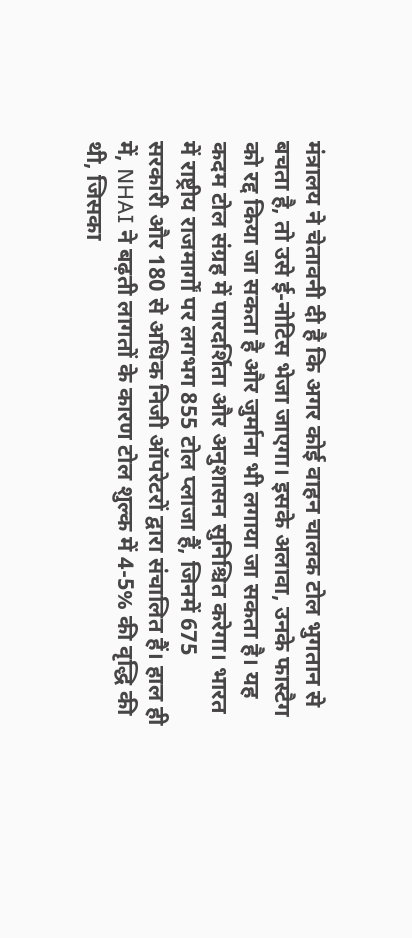मंत्रालय ने चेतावनी दी है कि अगर कोई वाहन चालक टोल भुगतान से बचता है, तो उसे ई-नोटिस भेजा जाएगा। इसके अलावा, उनके फास्टैग को रद्द किया जा सकता है और जुर्माना भी लगाया जा सकता है। यह कदम टोल संग्रह में पारदर्शिता और अनुशासन सुनिश्चित करेगा। भारत में राष्ट्रीय राजमार्गों पर लगभग 855 टोल प्लाजा हैं, जिनमें 675 सरकारी और 180 से अधिक निजी ऑपरेटरों द्वारा संचालित हैं। हाल ही में, NHAI ने बढ़ती लागतों के कारण टोल शुल्क में 4-5% की वृद्धि की थी, जिसका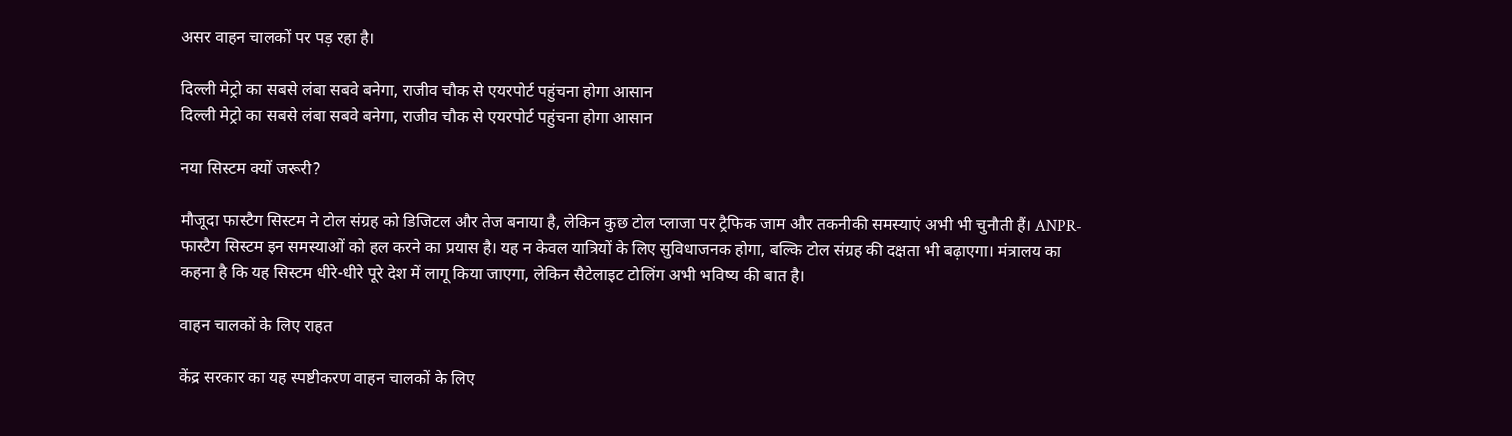असर वाहन चालकों पर पड़ रहा है।

दिल्ली मेट्रो का सबसे लंबा सबवे बनेगा, राजीव चौक से एयरपोर्ट पहुंचना होगा आसान
दिल्ली मेट्रो का सबसे लंबा सबवे बनेगा, राजीव चौक से एयरपोर्ट पहुंचना होगा आसान

नया सिस्टम क्यों जरूरी?

मौजूदा फास्टैग सिस्टम ने टोल संग्रह को डिजिटल और तेज बनाया है, लेकिन कुछ टोल प्लाजा पर ट्रैफिक जाम और तकनीकी समस्याएं अभी भी चुनौती हैं। ANPR-फास्टैग सिस्टम इन समस्याओं को हल करने का प्रयास है। यह न केवल यात्रियों के लिए सुविधाजनक होगा, बल्कि टोल संग्रह की दक्षता भी बढ़ाएगा। मंत्रालय का कहना है कि यह सिस्टम धीरे-धीरे पूरे देश में लागू किया जाएगा, लेकिन सैटेलाइट टोलिंग अभी भविष्य की बात है।

वाहन चालकों के लिए राहत

केंद्र सरकार का यह स्पष्टीकरण वाहन चालकों के लिए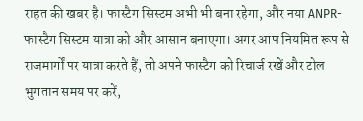राहत की खबर है। फास्टैग सिस्टम अभी भी बना रहेगा, और नया ANPR-फास्टैग सिस्टम यात्रा को और आसान बनाएगा। अगर आप नियमित रूप से राजमार्गों पर यात्रा करते हैं, तो अपने फास्टैग को रिचार्ज रखें और टोल भुगतान समय पर करें,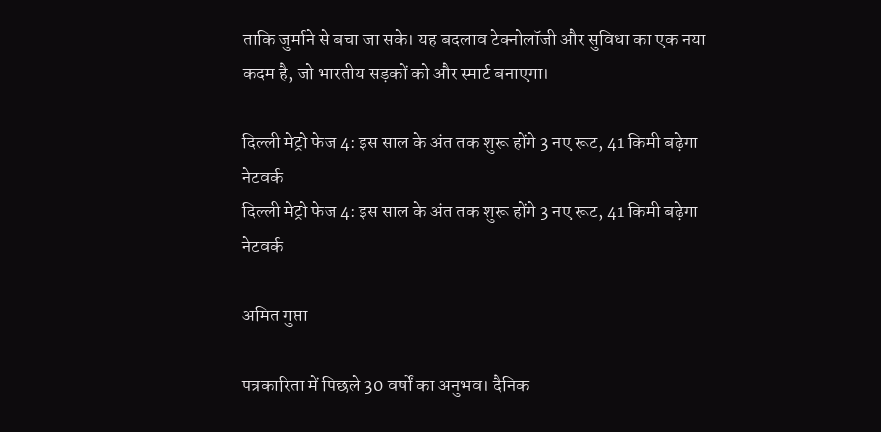ताकि जुर्माने से बचा जा सके। यह बदलाव टेक्नोलॉजी और सुविधा का एक नया कदम है, जो भारतीय सड़कों को और स्मार्ट बनाएगा।

दिल्ली मेट्रो फेज 4: इस साल के अंत तक शुरू होंगे 3 नए रूट, 41 किमी बढ़ेगा नेटवर्क
दिल्ली मेट्रो फेज 4: इस साल के अंत तक शुरू होंगे 3 नए रूट, 41 किमी बढ़ेगा नेटवर्क

अमित गुप्ता

पत्रकारिता में पिछले 30 वर्षों का अनुभव। दैनिक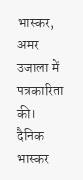भास्कर, अमर उजाला में पत्रकारिता की। दैनिक भास्कर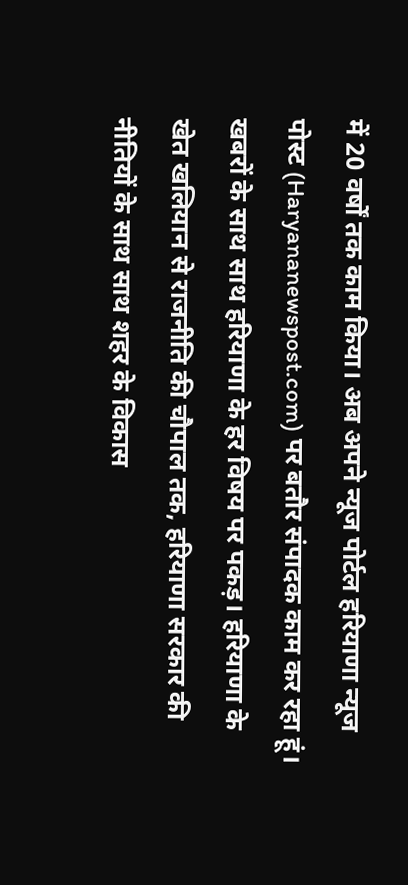में 20 वर्षों तक काम किया। अब अपने न्यूज पोर्टल हरियाणा न्यूज पोस्ट (Haryananewspost.com) पर बतौर संपादक काम कर रहा हूं। खबरों के साथ साथ हरियाणा के हर विषय पर पकड़। हरियाणा के खेत खलियान से राजनीति की चौपाल तक, हरियाणा सरकार की नीतियों के साथ साथ शहर के विकास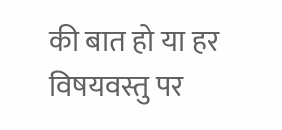की बात हो या हर विषयवस्तु पर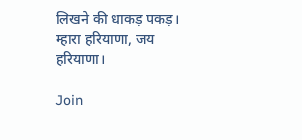लिखने की धाकड़ पकड़। म्हारा हरियाणा, जय हरियाणा।

Join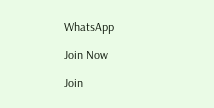WhatsApp

Join Now

Join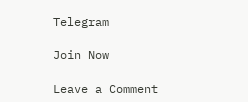Telegram

Join Now

Leave a Comment